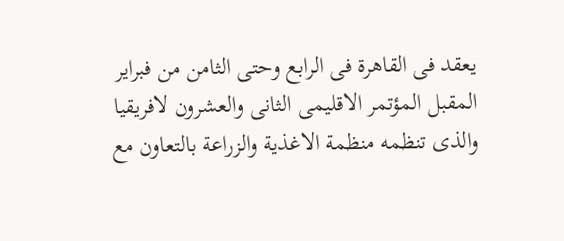يعقد فى القاهرة فى الرابع وحتى الثامن من فبراير المقبل المؤتمر الاقليمى الثانى والعشرون لافريقيا والذى تنظمه منظمة الاغذية والزراعة بالتعاون مع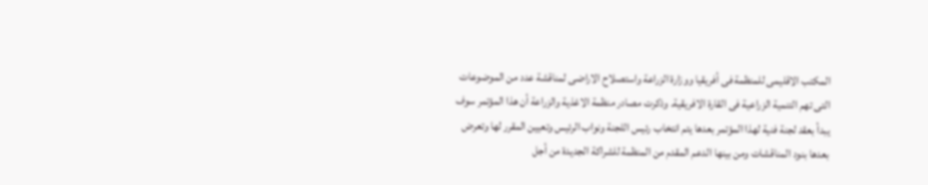المكتب الاقليمى للمنظمة فى أفريقيا ووزارة الزراعة واستصلاح الاراضى لمناقشة عدد من الموضوعات التى تهم التنمية الزراعية فى القارة الافريقية. وذكرت مصادر منظمة الاغذية والزراعة أن هذا المؤتمر سوف يبدأ بعقد لجنة فنية لهذا المؤتمر بعدها يتم انتخاب رئيس اللجنة ونواب الرئيس وتعيين المقرر لها وتعرض بعدها بنود المناقشات ومن بينها الدعم المقدم من المنظمة للشراكة الجديدة من أجل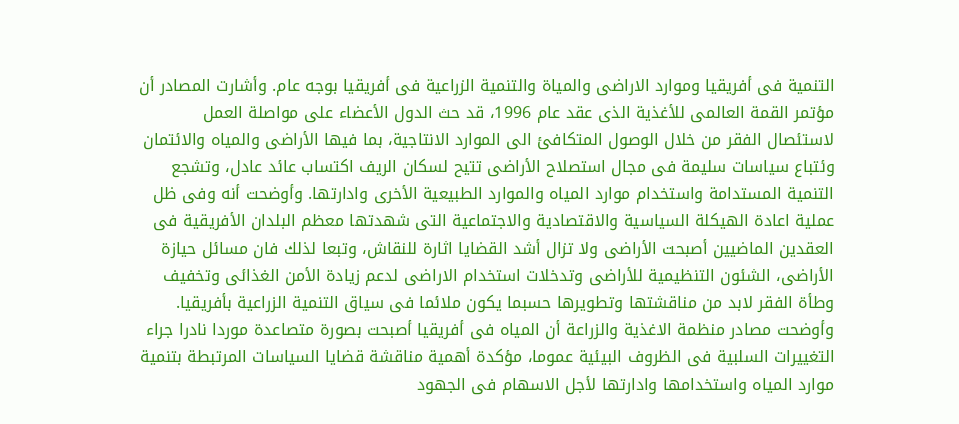التنمية فى أفريقيا وموارد الاراضى والمياة والتنمية الزراعية فى أفريقيا بوجه عام. وأشارت المصادر أن مؤتمر القمة العالمى للأغذية الذى عقد عام 1996، قد حث الدول الأعضاء على مواصلة العمل لاستئصال الفقر من خلال الوصول المتكافئ الى الموارد الانتاجية، بما فيها الأراضى والمياه والائتمان وئتباع سياسات سليمة فى مجال استصلاح الأراضى تتيح لسكان الريف اكتساب عائد عادل، وتشجع التنمية المستدامة واستخدام موارد المياه والموارد الطبيعية الأخرى وادارتها. وأوضحت أنه وفى ظل عملية اعادة الهيكلة السياسية والاقتصادية والاجتماعية التى شهدتها معظم البلدان الأفريقية فى العقدين الماضيين أصبحت الأراضى ولا تزال أشد القضايا اثارة للنقاش، وتبعا لذلك فان مسائل حيازة الأراضى، الشئون التنظيمية للأراضى وتدخلات استخدام الاراضى لدعم زيادة الأمن الغذائى وتخفيف وطأة الفقر لابد من مناقشتها وتطويرها حسبما يكون ملائما فى سياق التنمية الزراعية بأفريقيا. وأوضحت مصادر منظمة الاغذية والزراعة أن المياه فى أفريقيا أصبحت بصورة متصاعدة موردا نادرا جراء التغييرات السلبية فى الظروف البيئية عموما، مؤكدة أهمية مناقشة قضايا السياسات المرتبطة بتنمية موارد المياه واستخدامها وادارتها لأجل الاسهام فى الجهود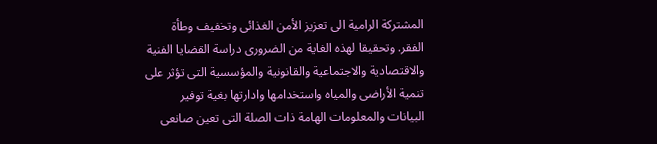المشتركة الرامية الى تعزيز الأمن الغذائى وتخفيف وطأة الفقر. وتحقيقا لهذه الغاية من الضرورى دراسة القضايا الفنية والاقتصادية والاجتماعية والقانونية والمؤسسية التى تؤثر على تنمية الأراضى والمياه واستخدامها وادارتها بغية توفير البيانات والمعلومات الهامة ذات الصلة التى تعين صانعى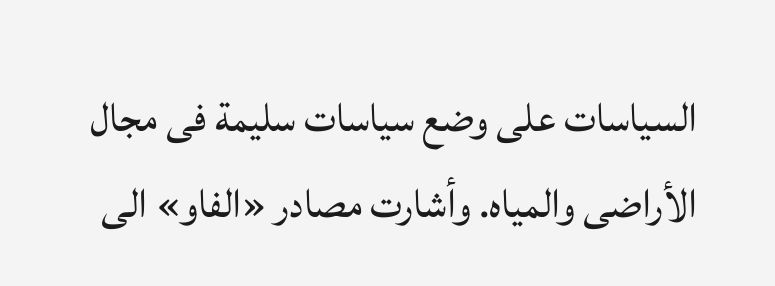السياسات على وضع سياسات سليمة فى مجال الأراضى والمياه. وأشارت مصادر «الفاو» الى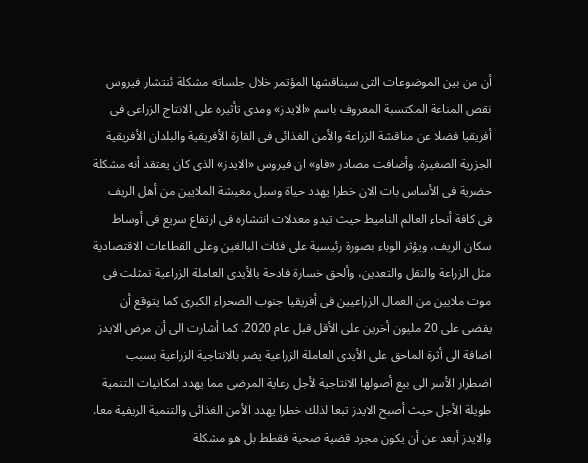أن من بين الموضوعات التى سيناقشها المؤتمر خلال جلساته مشكلة ئنتشار فيروس نقص المناعة المكتسبة المعروف باسم «الايدز» ومدى تأثيره على الانتاج الزراعى فى أفريقيا فضلا عن مناقشة الزراعة والأمن الغذائى فى القارة الأفريقية والبلدان الأفريقية الجزرية الصغيرة. وأضافت مصادر «فاو» ان فيروس «الايدز» الذى كان يعتقد أنه مشكلة حضرية فى الأساس بات الان خطرا يهدد حياة وسبل معيشة الملايين من أهل الريف فى كافة أنحاء العالم الناميط حيث تبدو معدلات انتشاره فى ارتفاع سريع فى أوساط سكان الريف، ويؤثر الوباء بصورة رئيسية على فئات البالغين وعلى القطاعات الاقتصادية مثل الزراعة والنقل والتعدين، وألحق خسارة فادحة بالأيدى العاملة الزراعية تمثلت فى موت ملايين من العمال الزراعيين فى أفريقيا جنوب الصحراء الكبرى كما يتوقع أن يقضى على 20 مليون أخرين على الأقل قبل عام 2020. كما أشارت الى أن مرض الايدز اضافة الى أثرة الماحق على الأيدى العاملة الزراعية يضر بالانتاجية الزراعية بسبب اضطرار الأسر الى بيع أصولها الانتاجية لأجل رعاية المرضى مما يهدد امكانيات التنمية طويلة الأجل حيث أصبح الايدز تبعا لذلك خطرا يهدد الأمن الغذائى والتنمية الريفية معا. والايدز أبعد عن أن يكون مجرد قضية صحية فقطط بل هو مشكلة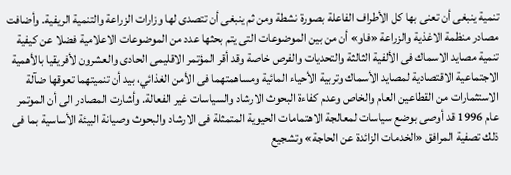تنمية ينبغى أن تعنى بها كل الأطراف الفاعلة بصورة نشطة ومن ثم ينبغى أن تتصدى لها وزارات الزراعة والتنمية الريفية. وأضافت مصادر منظمة الاغذية والزراعة «فاو» أن من بين الموضوعات التى يتم بحثها عدد من الموضوعات الاعلامية فضلا عن كيفية تنمية مصايد الاسماك فى الألفية الثالثة والتحديات والفرص خاصة وقد أقر المؤتمر الاقليمى الحادى والعشرون لأفريقيا بالأهمية الاجتماعية الاقتصادية لمصايد الأسماك وتربية الأحياء المائية ومساهمتهما فى الأمن الغذائي، بيد أن تنميتهما تعوقها ضآلة الاستثمارات من القطاعين العام والخاص وعدم كفاءة البحوث الارشاد والسياسات غير الفعالة. وأشارت المصادر الى أن الموتمر عام 1996 قد أوصى بوضع سياسات لمعالجة الاهتمامات الحيوية المتمثلة فى الارشاد والبحوث وصيانة البيئة الأساسية بما فى ذلك تصفية المرافق «الخدمات الزائدة عن الحاجة» وتشجيع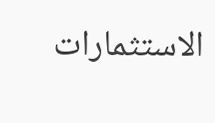الاستثمارات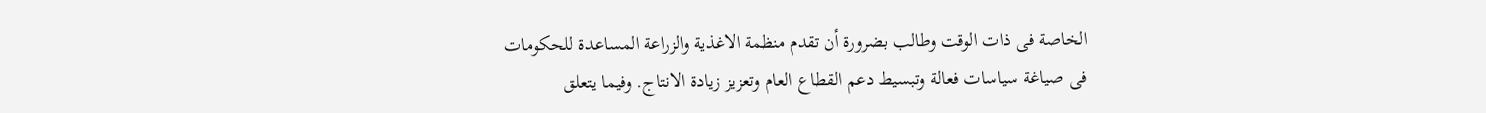الخاصة فى ذات الوقت وطالب بضرورة أن تقدم منظمة الاغذية والزراعة المساعدة للحكومات فى صياغة سياسات فعالة وتبسيط دعم القطاع العام وتعزيز زيادة الانتاج. وفيما يتعلق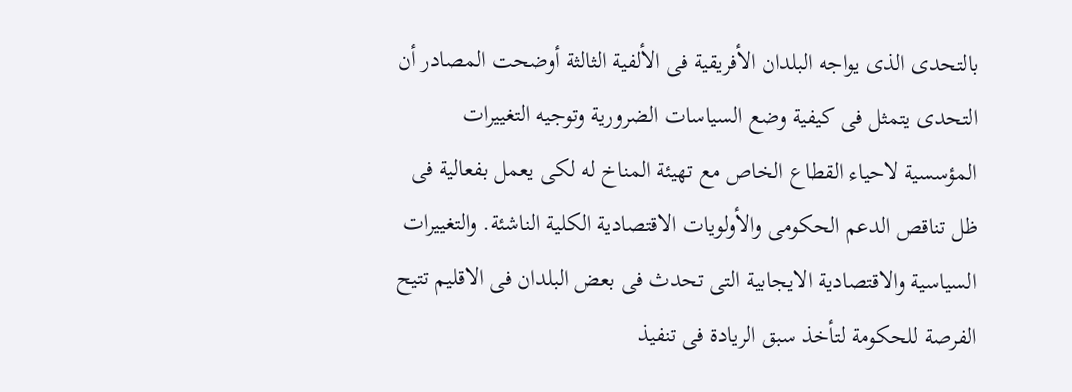بالتحدى الذى يواجه البلدان الأفريقية فى الألفية الثالثة أوضحت المصادر أن التحدى يتمثل فى كيفية وضع السياسات الضرورية وتوجيه التغييرات المؤسسية لاحياء القطاع الخاص مع تهيئة المناخ له لكى يعمل بفعالية فى ظل تناقص الدعم الحكومى والأولويات الاقتصادية الكلية الناشئة. والتغييرات السياسية والاقتصادية الايجابية التى تحدث فى بعض البلدان فى الاقليم تتيح الفرصة للحكومة لتأخذ سبق الريادة فى تنفيذ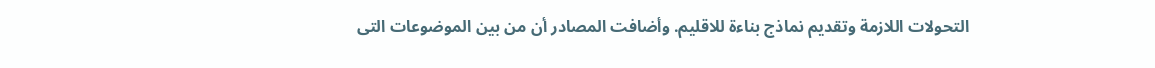التحولات اللازمة وتقديم نماذج بناءة للاقليم. وأضافت المصادر أن من بين الموضوعات التى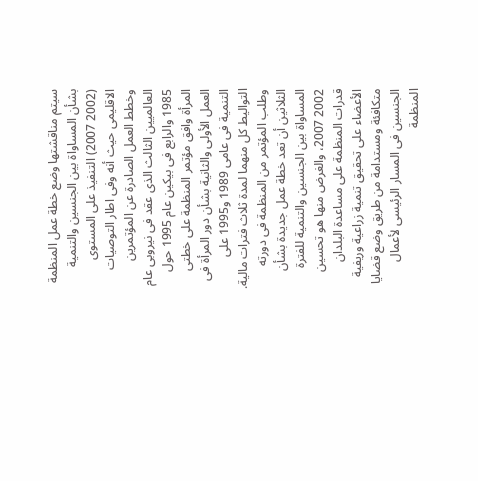سيتم مناقشتها وضع خطة عمل المنظمة بشأن المساواة بين الجنسين والتنمية (2002 2007) التنفيذ على المستوى الاقليمى حيث أنه وفى اطار التوصيات وخطط العمل الصادرة عن المؤتمرين العالميين الثالث الذى عقد فى نيروبى عام 1985 والرابع فى بيكين عام 1995 حول المرأة وافق مؤتمر المنظمة على خطتى العمل الأولى والثانية بشأن دور المرأة فى التنمية فى عامى 1989 و1995 على التواليط كل منهما لمدة ثلاث فترات مالية. وطلب المؤتمر من المنظمة فى دورته الثلاثين أن تعد خطة عمل جديدة بشأن المساواة بين الجنسين والتنمية للفترة 2002 2007، والغرض منها هو تحسين قدرات المنظمة على مساعدة البلدان الأعضاء على تحقيق تنمية زراعية وريفية متكافئة ومستدامة من طريق وضع قضايا الجنسين فى المسار الرئيسى لأعمال المنظمة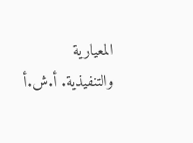المعيارية والتنفيذية. أ.ش.أ